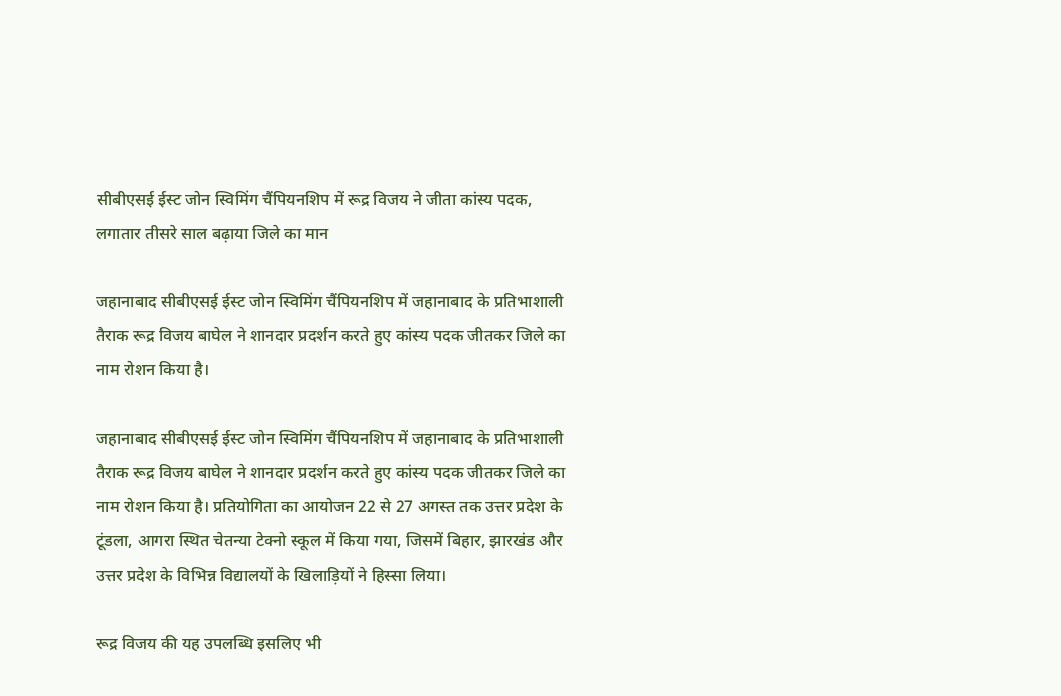सीबीएसई ईस्ट जोन स्विमिंग चैंपियनशिप में रूद्र विजय ने जीता कांस्य पदक, लगातार तीसरे साल बढ़ाया जिले का मान

जहानाबाद सीबीएसई ईस्ट जोन स्विमिंग चैंपियनशिप में जहानाबाद के प्रतिभाशाली तैराक रूद्र विजय बाघेल ने शानदार प्रदर्शन करते हुए कांस्य पदक जीतकर जिले का नाम रोशन किया है।

जहानाबाद सीबीएसई ईस्ट जोन स्विमिंग चैंपियनशिप में जहानाबाद के प्रतिभाशाली तैराक रूद्र विजय बाघेल ने शानदार प्रदर्शन करते हुए कांस्य पदक जीतकर जिले का नाम रोशन किया है। प्रतियोगिता का आयोजन 22 से 27 अगस्त तक उत्तर प्रदेश के टूंडला, आगरा स्थित चेतन्या टेक्नो स्कूल में किया गया, जिसमें बिहार, झारखंड और उत्तर प्रदेश के विभिन्न विद्यालयों के खिलाड़ियों ने हिस्सा लिया।

रूद्र विजय की यह उपलब्धि इसलिए भी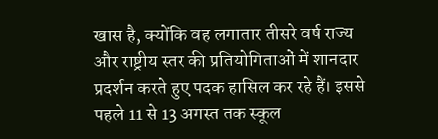खास है, क्योंकि वह लगातार तीसरे वर्ष राज्य और राष्ट्रीय स्तर की प्रतियोगिताओं में शानदार प्रदर्शन करते हुए पदक हासिल कर रहे हैं। इससे पहले 11 से 13 अगस्त तक स्कूल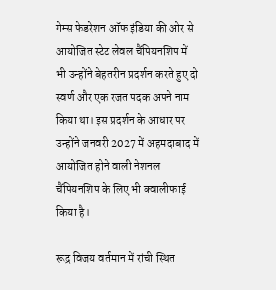गेम्स फेडरेशन ऑफ इंडिया की ओर से आयोजित स्टेट लेवल चैंपियनशिप में भी उन्होंने बेहतरीन प्रदर्शन करते हुए दो स्वर्ण और एक रजत पदक अपने नाम किया था। इस प्रदर्शन के आधार पर उन्होंने जनवरी 2027 में अहमदाबाद में आयोजित होने वाली नेशनल चैंपियनशिप के लिए भी क्वालीफाई किया है।

रूद्र विजय वर्तमान में रांची स्थित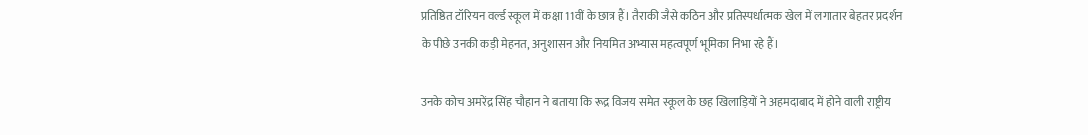प्रतिष्ठित टॉरियन वर्ल्ड स्कूल में कक्षा 11वीं के छात्र हैं। तैराकी जैसे कठिन और प्रतिस्पर्धात्मक खेल में लगातार बेहतर प्रदर्शन के पीछे उनकी कड़ी मेहनत, अनुशासन और नियमित अभ्यास महत्वपूर्ण भूमिका निभा रहे हैं।

उनके कोच अमरेंद्र सिंह चौहान ने बताया कि रूद्र विजय समेत स्कूल के छह खिलाड़ियों ने अहमदाबाद में होने वाली राष्ट्रीय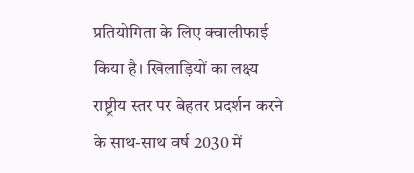प्रतियोगिता के लिए क्वालीफाई किया है। खिलाड़ियों का लक्ष्य राष्ट्रीय स्तर पर बेहतर प्रदर्शन करने के साथ-साथ वर्ष 2030 में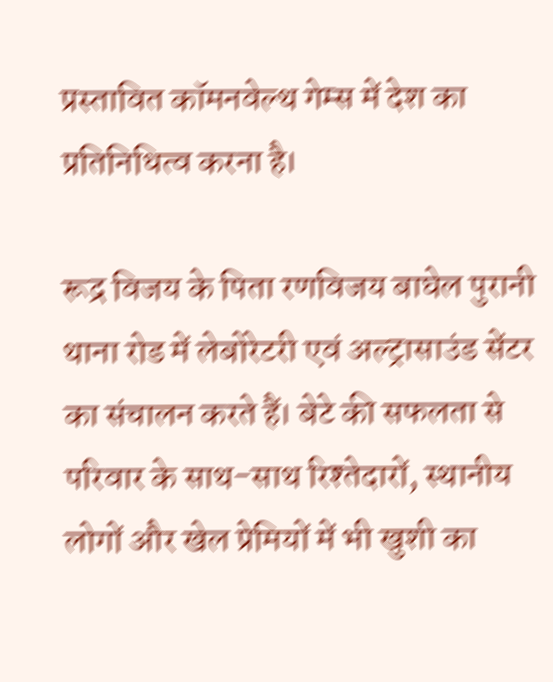प्रस्तावित कॉमनवेल्थ गेम्स में देश का प्रतिनिधित्व करना है।

रूद्र विजय के पिता रणविजय बाघेल पुरानी थाना रोड में लेबोरेटरी एवं अल्ट्रासाउंड सेंटर का संचालन करते हैं। बेटे की सफलता से परिवार के साथ-साथ रिश्तेदारों, स्थानीय लोगों और खेल प्रेमियों में भी खुशी का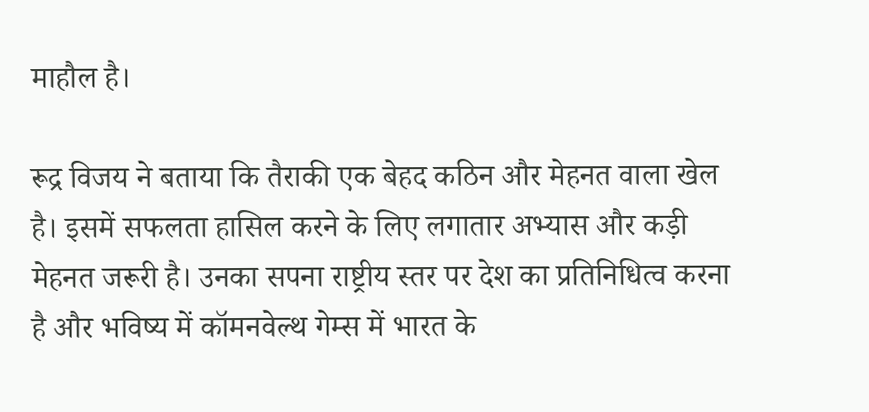माहौल है।

रूद्र विजय ने बताया कि तैराकी एक बेहद कठिन और मेहनत वाला खेल है। इसमें सफलता हासिल करने के लिए लगातार अभ्यास और कड़ी मेहनत जरूरी है। उनका सपना राष्ट्रीय स्तर पर देश का प्रतिनिधित्व करना है और भविष्य में कॉमनवेल्थ गेम्स में भारत के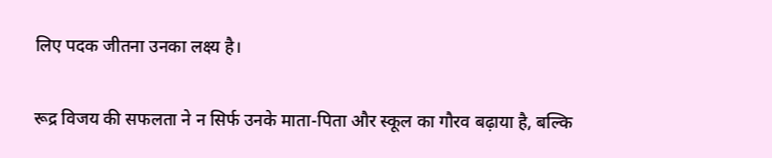लिए पदक जीतना उनका लक्ष्य है।

रूद्र विजय की सफलता ने न सिर्फ उनके माता-पिता और स्कूल का गौरव बढ़ाया है, बल्कि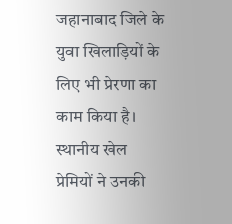जहानाबाद जिले के युवा खिलाड़ियों के लिए भी प्रेरणा का काम किया है। स्थानीय खेल प्रेमियों ने उनकी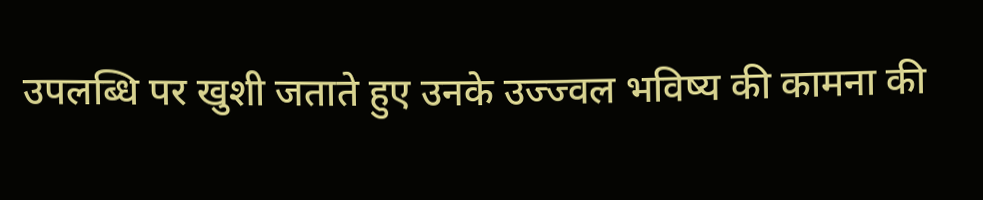उपलब्धि पर खुशी जताते हुए उनके उज्ज्वल भविष्य की कामना की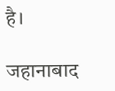है।

जहानाबाद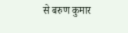से बरुण कुमार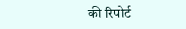की रिपोर्ट